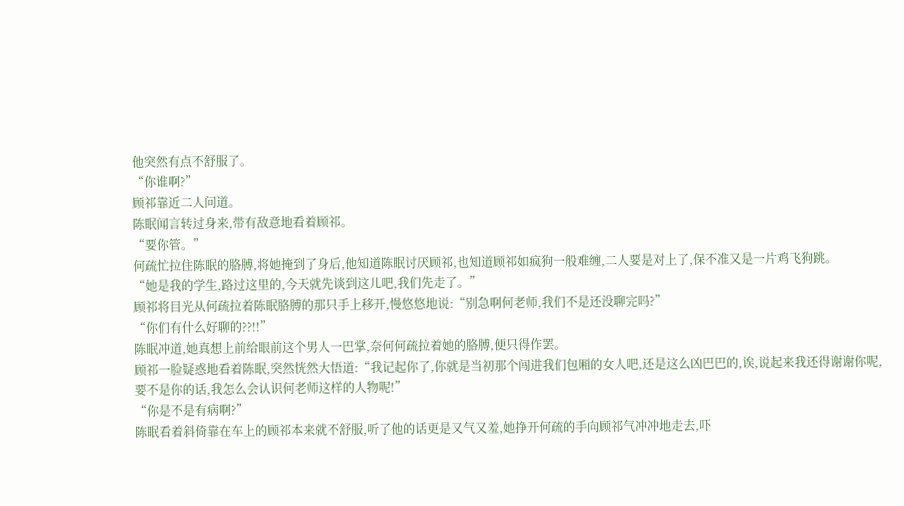他突然有点不舒服了。
“你谁啊?”
顾祁靠近二人问道。
陈眠闻言转过身来,带有敌意地看着顾祁。
“要你管。”
何疏忙拉住陈眠的胳膊,将她掩到了身后,他知道陈眠讨厌顾祁,也知道顾祁如疯狗一般难缠,二人要是对上了,保不准又是一片鸡飞狗跳。
“她是我的学生,路过这里的,今天就先谈到这儿吧,我们先走了。”
顾祁将目光从何疏拉着陈眠胳膊的那只手上移开,慢悠悠地说:“别急啊何老师,我们不是还没聊完吗?”
“你们有什么好聊的??!!”
陈眠冲道,她真想上前给眼前这个男人一巴掌,奈何何疏拉着她的胳膊,便只得作罢。
顾祁一脸疑惑地看着陈眠,突然恍然大悟道:“我记起你了,你就是当初那个闯进我们包厢的女人吧,还是这么凶巴巴的,诶,说起来我还得谢谢你呢,要不是你的话,我怎么会认识何老师这样的人物呢!”
“你是不是有病啊?”
陈眠看着斜倚靠在车上的顾祁本来就不舒服,听了他的话更是又气又羞,她挣开何疏的手向顾祁气冲冲地走去,吓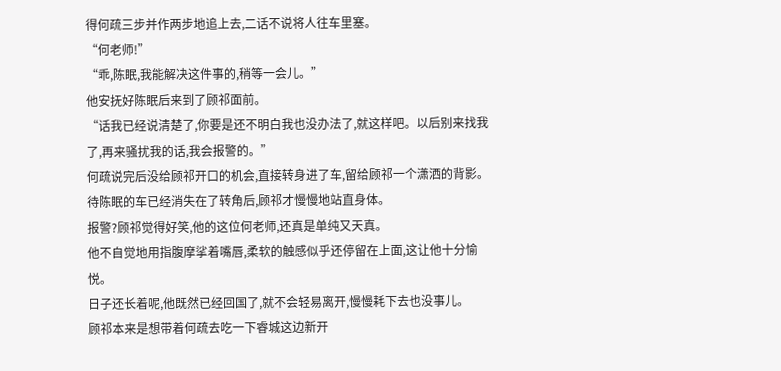得何疏三步并作两步地追上去,二话不说将人往车里塞。
“何老师!”
“乖,陈眠,我能解决这件事的,稍等一会儿。”
他安抚好陈眠后来到了顾祁面前。
“话我已经说清楚了,你要是还不明白我也没办法了,就这样吧。以后别来找我了,再来骚扰我的话,我会报警的。”
何疏说完后没给顾祁开口的机会,直接转身进了车,留给顾祁一个潇洒的背影。
待陈眠的车已经消失在了转角后,顾祁才慢慢地站直身体。
报警?顾祁觉得好笑,他的这位何老师,还真是单纯又天真。
他不自觉地用指腹摩挲着嘴唇,柔软的触感似乎还停留在上面,这让他十分愉悦。
日子还长着呢,他既然已经回国了,就不会轻易离开,慢慢耗下去也没事儿。
顾祁本来是想带着何疏去吃一下睿城这边新开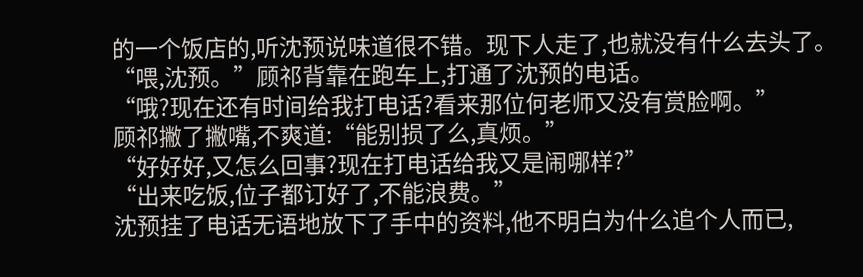的一个饭店的,听沈预说味道很不错。现下人走了,也就没有什么去头了。
“喂,沈预。”顾祁背靠在跑车上,打通了沈预的电话。
“哦?现在还有时间给我打电话?看来那位何老师又没有赏脸啊。”
顾祁撇了撇嘴,不爽道:“能别损了么,真烦。”
“好好好,又怎么回事?现在打电话给我又是闹哪样?”
“出来吃饭,位子都订好了,不能浪费。”
沈预挂了电话无语地放下了手中的资料,他不明白为什么追个人而已,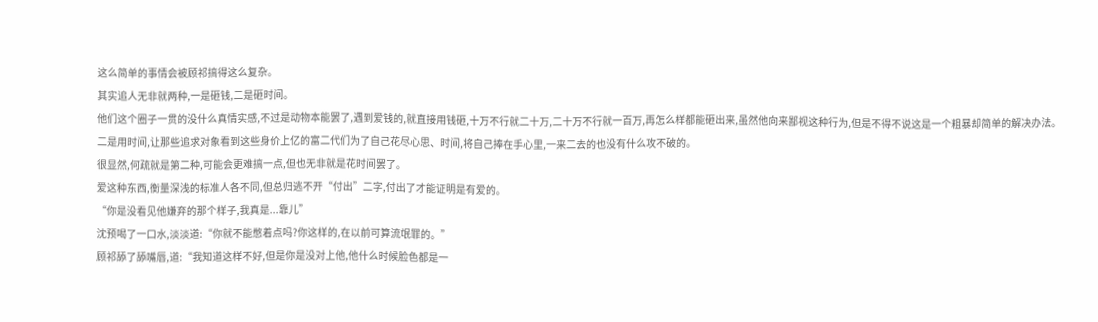这么简单的事情会被顾祁搞得这么复杂。
其实追人无非就两种,一是砸钱,二是砸时间。
他们这个圈子一贯的没什么真情实感,不过是动物本能罢了,遇到爱钱的,就直接用钱砸,十万不行就二十万,二十万不行就一百万,再怎么样都能砸出来,虽然他向来鄙视这种行为,但是不得不说这是一个粗暴却简单的解决办法。
二是用时间,让那些追求对象看到这些身价上亿的富二代们为了自己花尽心思、时间,将自己捧在手心里,一来二去的也没有什么攻不破的。
很显然,何疏就是第二种,可能会更难搞一点,但也无非就是花时间罢了。
爱这种东西,衡量深浅的标准人各不同,但总归逃不开“付出”二字,付出了才能证明是有爱的。
“你是没看见他嫌弃的那个样子,我真是...靠儿”
沈预喝了一口水,淡淡道:“你就不能憋着点吗?你这样的,在以前可算流氓罪的。”
顾祁舔了舔嘴唇,道:“我知道这样不好,但是你是没对上他,他什么时候脸色都是一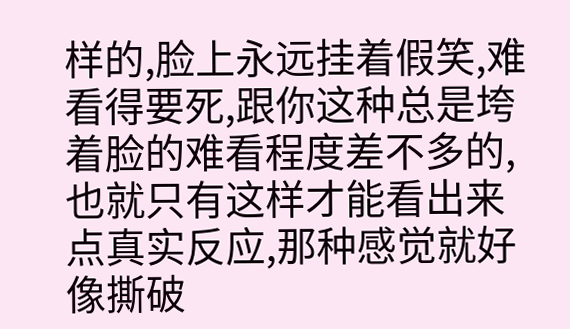样的,脸上永远挂着假笑,难看得要死,跟你这种总是垮着脸的难看程度差不多的,也就只有这样才能看出来点真实反应,那种感觉就好像撕破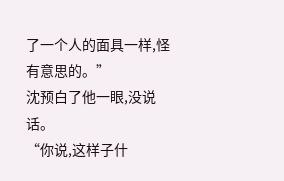了一个人的面具一样,怪有意思的。”
沈预白了他一眼,没说话。
“你说,这样子什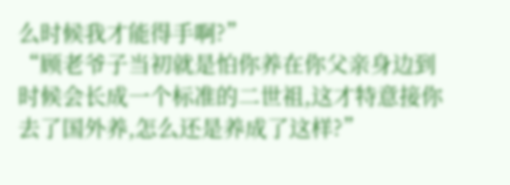么时候我才能得手啊?”
“顾老爷子当初就是怕你养在你父亲身边到时候会长成一个标准的二世祖,这才特意接你去了国外养,怎么还是养成了这样?”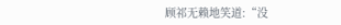顾祁无赖地笑道:“没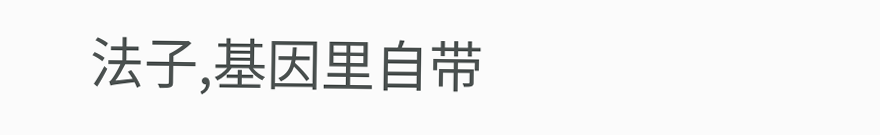法子,基因里自带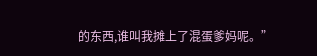的东西,谁叫我摊上了混蛋爹妈呢。”